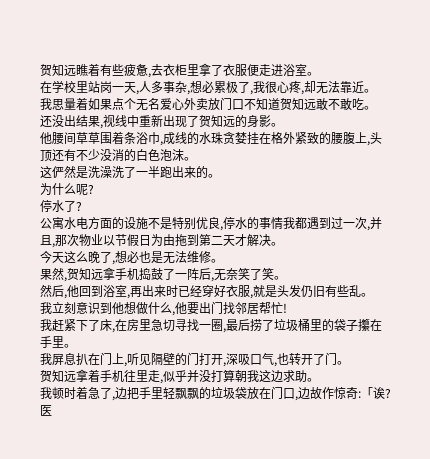贺知远瞧着有些疲惫,去衣柜里拿了衣服便走进浴室。
在学校里站岗一天,人多事杂,想必累极了,我很心疼,却无法靠近。
我思量着如果点个无名爱心外卖放门口不知道贺知远敢不敢吃。
还没出结果,视线中重新出现了贺知远的身影。
他腰间草草围着条浴巾,成线的水珠贪婪挂在格外紧致的腰腹上,头顶还有不少没消的白色泡沫。
这俨然是洗澡洗了一半跑出来的。
为什么呢?
停水了?
公寓水电方面的设施不是特别优良,停水的事情我都遇到过一次,并且,那次物业以节假日为由拖到第二天才解决。
今天这么晚了,想必也是无法维修。
果然,贺知远拿手机捣鼓了一阵后,无奈笑了笑。
然后,他回到浴室,再出来时已经穿好衣服,就是头发仍旧有些乱。
我立刻意识到他想做什么,他要出门找邻居帮忙!
我赶紧下了床,在房里急切寻找一圈,最后捞了垃圾桶里的袋子攥在手里。
我屏息扒在门上,听见隔壁的门打开,深吸口气,也转开了门。
贺知远拿着手机往里走,似乎并没打算朝我这边求助。
我顿时着急了,边把手里轻飘飘的垃圾袋放在门口,边故作惊奇:「诶?医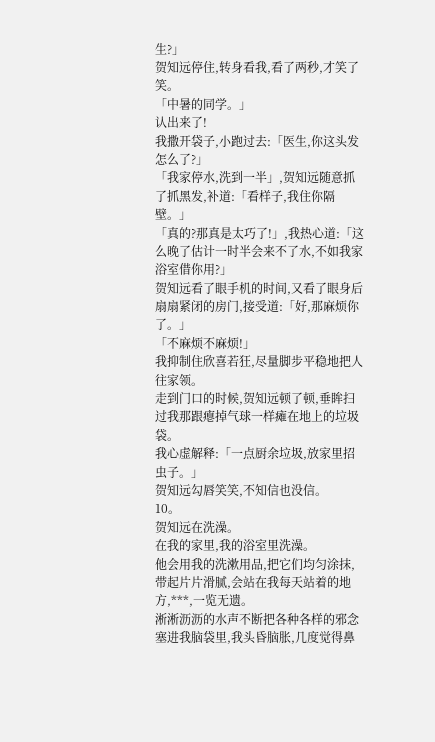生?」
贺知远停住,转身看我,看了两秒,才笑了笑。
「中暑的同学。」
认出来了!
我撒开袋子,小跑过去:「医生,你这头发怎么了?」
「我家停水,洗到一半」,贺知远随意抓了抓黑发,补道:「看样子,我住你隔壁。」
「真的?那真是太巧了!」,我热心道:「这么晚了估计一时半会来不了水,不如我家浴室借你用?」
贺知远看了眼手机的时间,又看了眼身后扇扇紧闭的房门,接受道:「好,那麻烦你了。」
「不麻烦不麻烦!」
我抑制住欣喜若狂,尽量脚步平稳地把人往家领。
走到门口的时候,贺知远顿了顿,垂眸扫过我那跟瘪掉气球一样瘫在地上的垃圾袋。
我心虚解释:「一点厨余垃圾,放家里招虫子。」
贺知远勾唇笑笑,不知信也没信。
10。
贺知远在洗澡。
在我的家里,我的浴室里洗澡。
他会用我的洗漱用品,把它们均匀涂抹,带起片片滑腻,会站在我每天站着的地方,***,一览无遗。
淅淅沥沥的水声不断把各种各样的邪念塞进我脑袋里,我头昏脑胀,几度觉得鼻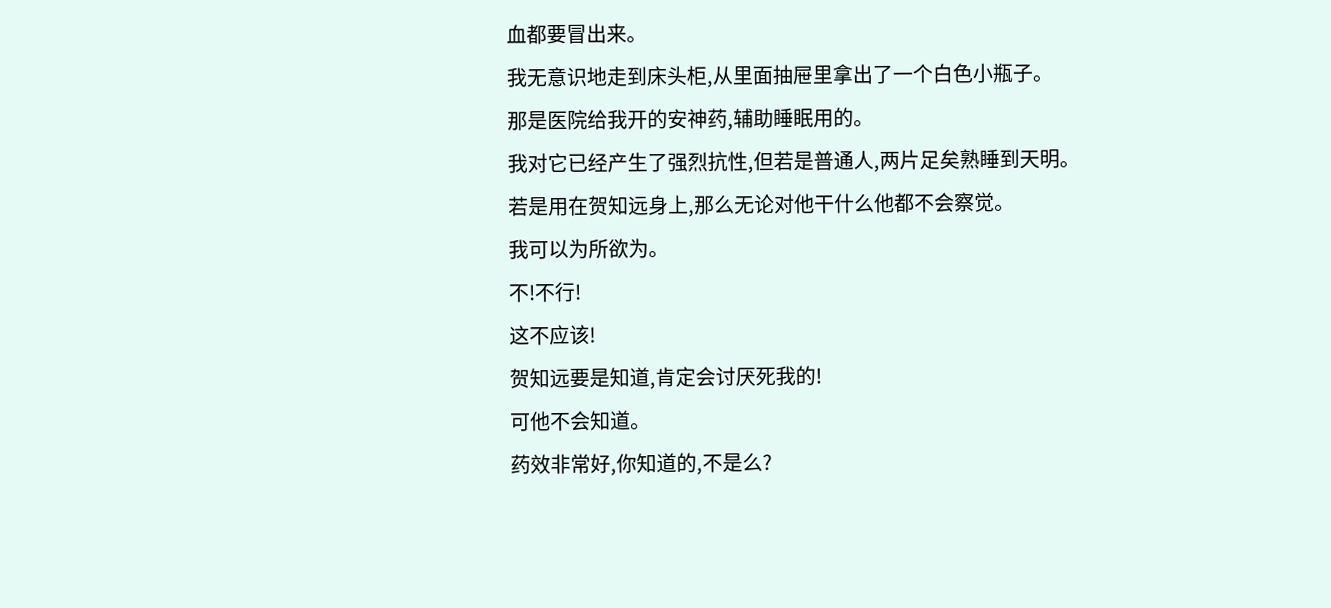血都要冒出来。
我无意识地走到床头柜,从里面抽屉里拿出了一个白色小瓶子。
那是医院给我开的安神药,辅助睡眠用的。
我对它已经产生了强烈抗性,但若是普通人,两片足矣熟睡到天明。
若是用在贺知远身上,那么无论对他干什么他都不会察觉。
我可以为所欲为。
不!不行!
这不应该!
贺知远要是知道,肯定会讨厌死我的!
可他不会知道。
药效非常好,你知道的,不是么?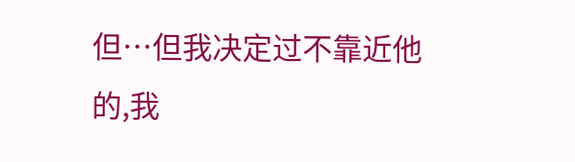但…但我决定过不靠近他的,我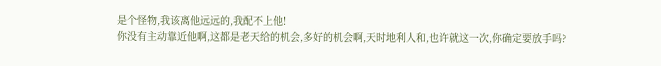是个怪物,我该离他远远的,我配不上他!
你没有主动靠近他啊,这都是老天给的机会,多好的机会啊,天时地利人和,也许就这一次,你确定要放手吗?